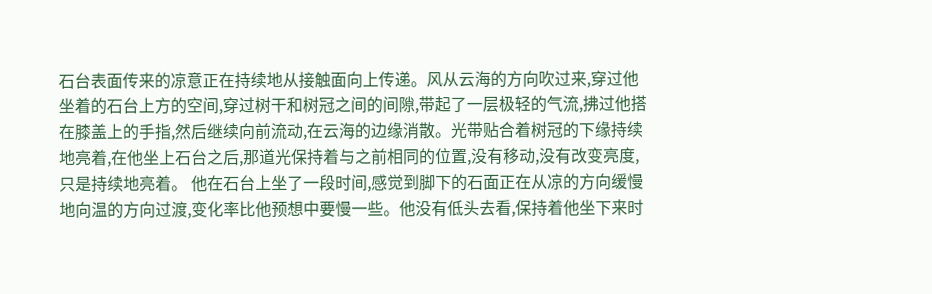石台表面传来的凉意正在持续地从接触面向上传递。风从云海的方向吹过来,穿过他坐着的石台上方的空间,穿过树干和树冠之间的间隙,带起了一层极轻的气流,拂过他搭在膝盖上的手指,然后继续向前流动,在云海的边缘消散。光带贴合着树冠的下缘持续地亮着,在他坐上石台之后,那道光保持着与之前相同的位置,没有移动,没有改变亮度,只是持续地亮着。 他在石台上坐了一段时间,感觉到脚下的石面正在从凉的方向缓慢地向温的方向过渡,变化率比他预想中要慢一些。他没有低头去看,保持着他坐下来时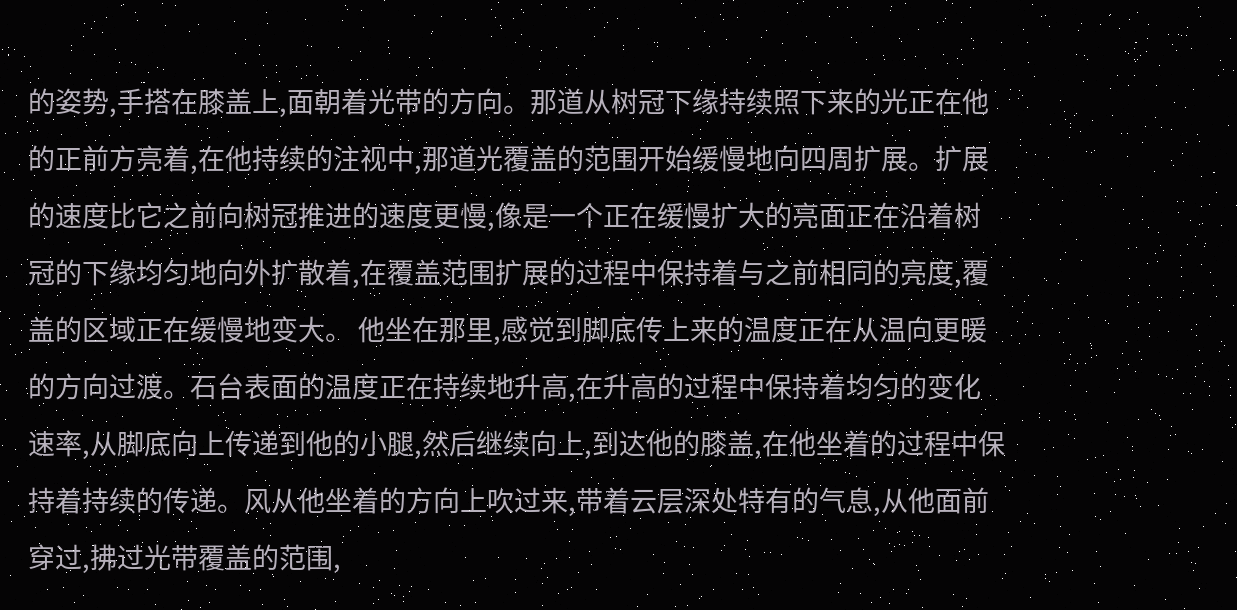的姿势,手搭在膝盖上,面朝着光带的方向。那道从树冠下缘持续照下来的光正在他的正前方亮着,在他持续的注视中,那道光覆盖的范围开始缓慢地向四周扩展。扩展的速度比它之前向树冠推进的速度更慢,像是一个正在缓慢扩大的亮面正在沿着树冠的下缘均匀地向外扩散着,在覆盖范围扩展的过程中保持着与之前相同的亮度,覆盖的区域正在缓慢地变大。 他坐在那里,感觉到脚底传上来的温度正在从温向更暖的方向过渡。石台表面的温度正在持续地升高,在升高的过程中保持着均匀的变化速率,从脚底向上传递到他的小腿,然后继续向上,到达他的膝盖,在他坐着的过程中保持着持续的传递。风从他坐着的方向上吹过来,带着云层深处特有的气息,从他面前穿过,拂过光带覆盖的范围,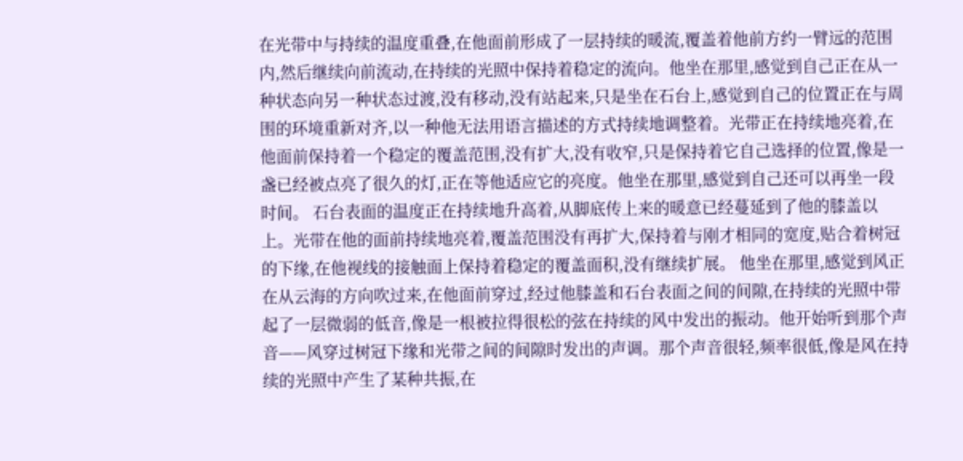在光带中与持续的温度重叠,在他面前形成了一层持续的暖流,覆盖着他前方约一臂远的范围内,然后继续向前流动,在持续的光照中保持着稳定的流向。他坐在那里,感觉到自己正在从一种状态向另一种状态过渡,没有移动,没有站起来,只是坐在石台上,感觉到自己的位置正在与周围的环境重新对齐,以一种他无法用语言描述的方式持续地调整着。光带正在持续地亮着,在他面前保持着一个稳定的覆盖范围,没有扩大,没有收窄,只是保持着它自己选择的位置,像是一盏已经被点亮了很久的灯,正在等他适应它的亮度。他坐在那里,感觉到自己还可以再坐一段时间。 石台表面的温度正在持续地升高着,从脚底传上来的暖意已经蔓延到了他的膝盖以上。光带在他的面前持续地亮着,覆盖范围没有再扩大,保持着与刚才相同的宽度,贴合着树冠的下缘,在他视线的接触面上保持着稳定的覆盖面积,没有继续扩展。 他坐在那里,感觉到风正在从云海的方向吹过来,在他面前穿过,经过他膝盖和石台表面之间的间隙,在持续的光照中带起了一层微弱的低音,像是一根被拉得很松的弦在持续的风中发出的振动。他开始听到那个声音——风穿过树冠下缘和光带之间的间隙时发出的声调。那个声音很轻,频率很低,像是风在持续的光照中产生了某种共振,在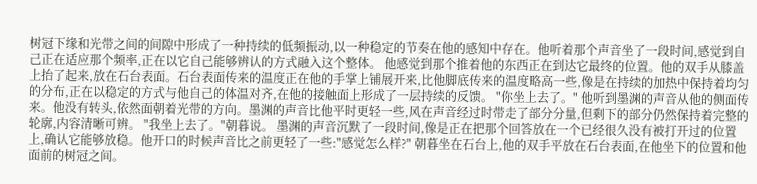树冠下缘和光带之间的间隙中形成了一种持续的低频振动,以一种稳定的节奏在他的感知中存在。他听着那个声音坐了一段时间,感觉到自己正在适应那个频率,正在以它自己能够辨认的方式融入这个整体。 他感觉到那个推着他的东西正在到达它最终的位置。他的双手从膝盖上抬了起来,放在石台表面。石台表面传来的温度正在他的手掌上铺展开来,比他脚底传来的温度略高一些,像是在持续的加热中保持着均匀的分布,正在以稳定的方式与他自己的体温对齐,在他的接触面上形成了一层持续的反馈。 "你坐上去了。" 他听到墨渊的声音从他的侧面传来。他没有转头,依然面朝着光带的方向。墨渊的声音比他平时更轻一些,风在声音经过时带走了部分分量,但剩下的部分仍然保持着完整的轮廓,内容清晰可辨。 "我坐上去了。"朝暮说。 墨渊的声音沉默了一段时间,像是正在把那个回答放在一个已经很久没有被打开过的位置上,确认它能够放稳。他开口的时候声音比之前更轻了一些:"感觉怎么样?" 朝暮坐在石台上,他的双手平放在石台表面,在他坐下的位置和他面前的树冠之间。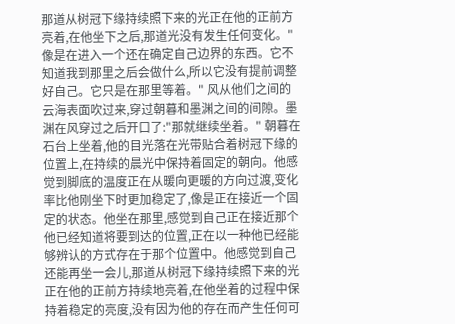那道从树冠下缘持续照下来的光正在他的正前方亮着,在他坐下之后,那道光没有发生任何变化。"像是在进入一个还在确定自己边界的东西。它不知道我到那里之后会做什么,所以它没有提前调整好自己。它只是在那里等着。" 风从他们之间的云海表面吹过来,穿过朝暮和墨渊之间的间隙。墨渊在风穿过之后开口了:"那就继续坐着。" 朝暮在石台上坐着,他的目光落在光带贴合着树冠下缘的位置上,在持续的晨光中保持着固定的朝向。他感觉到脚底的温度正在从暖向更暖的方向过渡,变化率比他刚坐下时更加稳定了,像是正在接近一个固定的状态。他坐在那里,感觉到自己正在接近那个他已经知道将要到达的位置,正在以一种他已经能够辨认的方式存在于那个位置中。他感觉到自己还能再坐一会儿,那道从树冠下缘持续照下来的光正在他的正前方持续地亮着,在他坐着的过程中保持着稳定的亮度,没有因为他的存在而产生任何可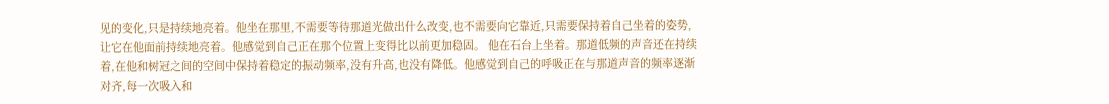见的变化,只是持续地亮着。他坐在那里,不需要等待那道光做出什么改变,也不需要向它靠近,只需要保持着自己坐着的姿势,让它在他面前持续地亮着。他感觉到自己正在那个位置上变得比以前更加稳固。 他在石台上坐着。那道低频的声音还在持续着,在他和树冠之间的空间中保持着稳定的振动频率,没有升高,也没有降低。他感觉到自己的呼吸正在与那道声音的频率逐渐对齐,每一次吸入和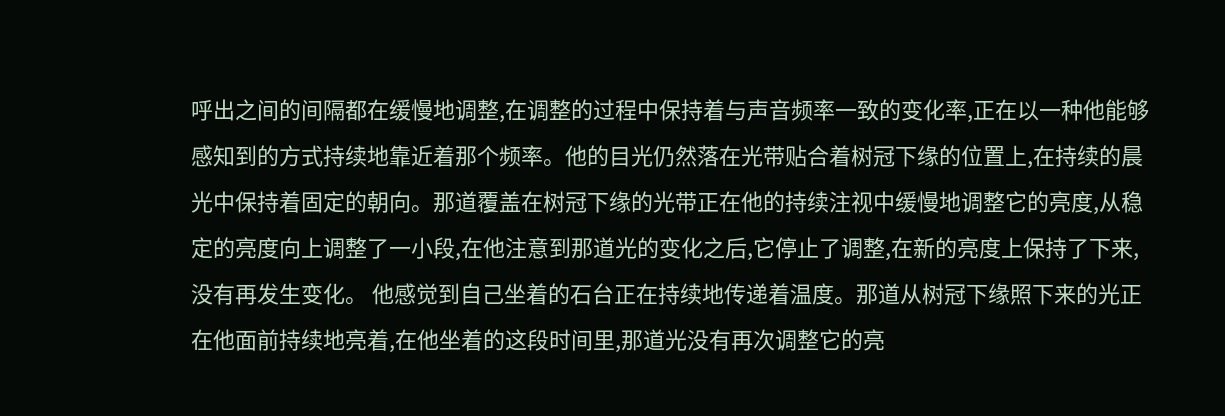呼出之间的间隔都在缓慢地调整,在调整的过程中保持着与声音频率一致的变化率,正在以一种他能够感知到的方式持续地靠近着那个频率。他的目光仍然落在光带贴合着树冠下缘的位置上,在持续的晨光中保持着固定的朝向。那道覆盖在树冠下缘的光带正在他的持续注视中缓慢地调整它的亮度,从稳定的亮度向上调整了一小段,在他注意到那道光的变化之后,它停止了调整,在新的亮度上保持了下来,没有再发生变化。 他感觉到自己坐着的石台正在持续地传递着温度。那道从树冠下缘照下来的光正在他面前持续地亮着,在他坐着的这段时间里,那道光没有再次调整它的亮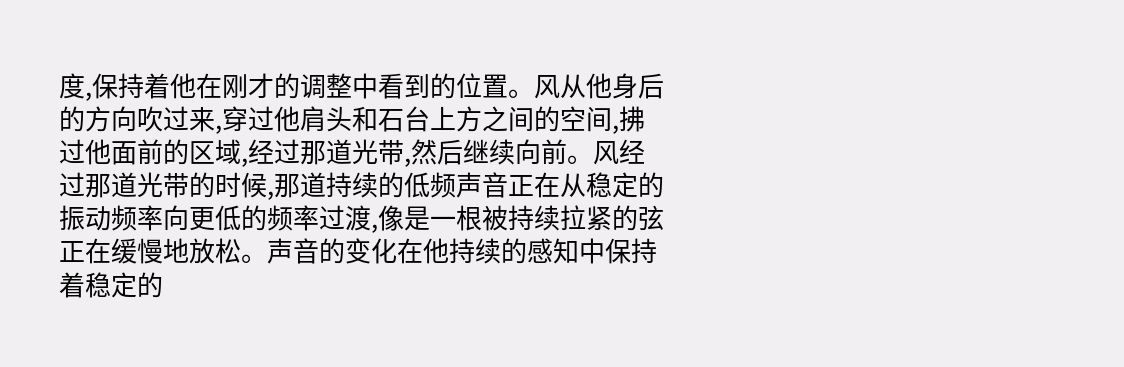度,保持着他在刚才的调整中看到的位置。风从他身后的方向吹过来,穿过他肩头和石台上方之间的空间,拂过他面前的区域,经过那道光带,然后继续向前。风经过那道光带的时候,那道持续的低频声音正在从稳定的振动频率向更低的频率过渡,像是一根被持续拉紧的弦正在缓慢地放松。声音的变化在他持续的感知中保持着稳定的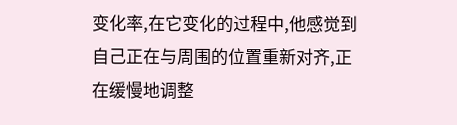变化率,在它变化的过程中,他感觉到自己正在与周围的位置重新对齐,正在缓慢地调整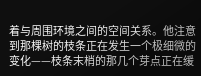着与周围环境之间的空间关系。他注意到那棵树的枝条正在发生一个极细微的变化——枝条末梢的那几个芽点正在缓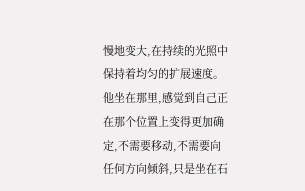慢地变大,在持续的光照中保持着均匀的扩展速度。他坐在那里,感觉到自己正在那个位置上变得更加确定,不需要移动,不需要向任何方向倾斜,只是坐在石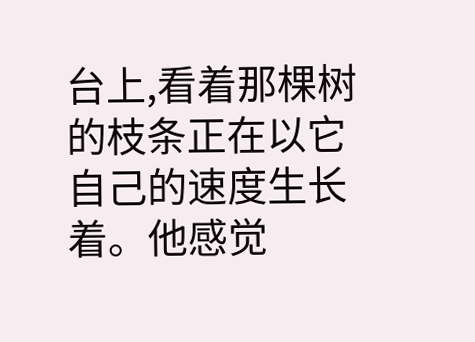台上,看着那棵树的枝条正在以它自己的速度生长着。他感觉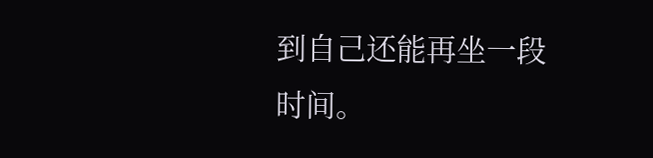到自己还能再坐一段时间。